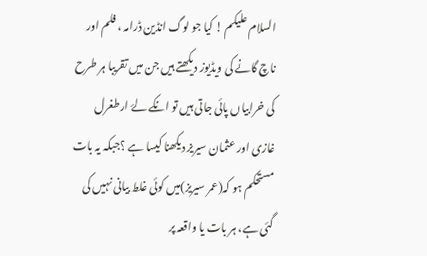السلام علیکم ! کیا جو لوگ انڈین ڈرامہ ، فلم اور ناچ گانے کی ویڈیوز دیکھتے ہیں جن میں تقریبا ہر طرح کی خرابیاں پائی جاتی ہیں تو انکے لۓ ارطغرل غازی اور عثمان سیریز دیکھنا کیسا ہے ؟جبکہ یہ بات مستحکم ہو کہ(عمر سیریز)میں کوئی غلط بیانی نہیں کی گئی ہے، ہر بات یا واقعہ پر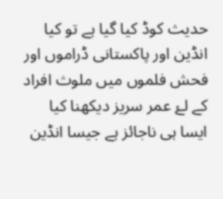حدیث کوڈ کیا گیا ہے تو کیا انڈین اور پاکستانی ڈراموں اور فحش فلموں میں ملوث افراد کے لۓ عمر سریز دیکھنا کیا ایسا ہی ناجائز ہے جیسا انڈین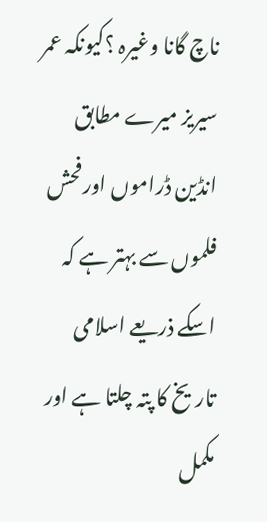ناچ گانا وغیرہ ؟کیونکہ عمر سیریز میرے مطابق انڈین ڈراموں اور فحش فلموں سے بہتر ہے کہ اسکے ذریعے اسلامی تاریخ کا پتہ چلتا ہے اور مکمل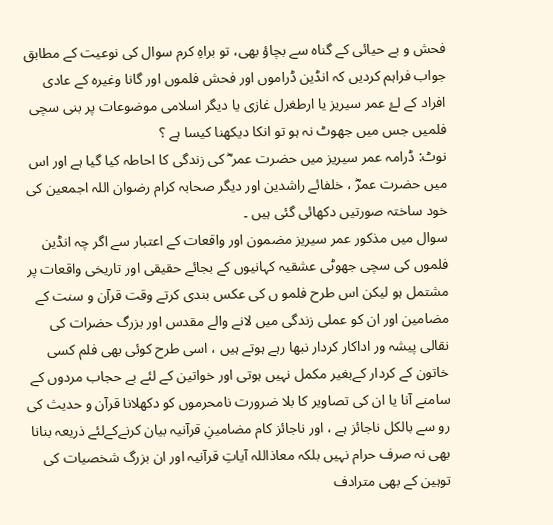فحش و بے حیائی کے گناہ سے بچاؤ بھی، تو براہِ کرم سوال کی نوعیت کے مطابق جواب فراہم کردیں کہ انڈین ڈراموں اور فحش فلموں اور گانا وغیرہ کے عادی افراد کے لۓ عمر سیریز یا ارطغرل غازی یا دیگر اسلامی موضوعات پر بنی سچی فلمیں جس میں جھوٹ نہ ہو تو انکا دیکھنا کیسا ہے ؟
نوٹ: ڈرامہ عمر سیریز میں حضرت عمر ؓ کی زندگی کا احاطہ کیا گیا ہے اور اس میں حضرت عمرؓ ، خلفائے راشدین اور دیگر صحابہ کرام رضوان اللہ اجمعین کی خود ساختہ صورتیں دکھائی گئی ہیں ۔
سوال میں مذکور عمر سیریز مضمون اور واقعات کے اعتبار سے اگر چہ انڈین فلموں کی سچی جھوٹی عشقیہ کہانیوں کے بجائے حقیقی اور تاریخی واقعات پر مشتمل ہو لیکن اس طرح فلمو ں کی عکس بندی کرتے وقت قرآن و سنت کے مضامین اور ان کو عملی زندگی میں لانے والے مقدس اور بزرگ حضرات کی نقالی پیشہ ور اداکار کردار نبھا رہے ہوتے ہیں ، اسی طرح کوئی بھی فلم کسی خاتون کے کردار کےبغیر مکمل نہیں ہوتی اور خواتین کے لئے بے حجاب مردوں کے سامنے آنا یا ان کی تصاویر کا بلا ضرورت نامحرموں کو دکھلانا قرآن و حدیث کی رو سے بالکل ناجائز ہے ، اور ناجائز کام مضامینِ قرآنیہ بیان کرنےکےلئے ذریعہ بنانا بھی نہ صرف حرام نہیں بلکہ معاذاللہ آیاتِ قرآنیہ اور ان بزرگ شخصیات کی توہین کے بھی مترادف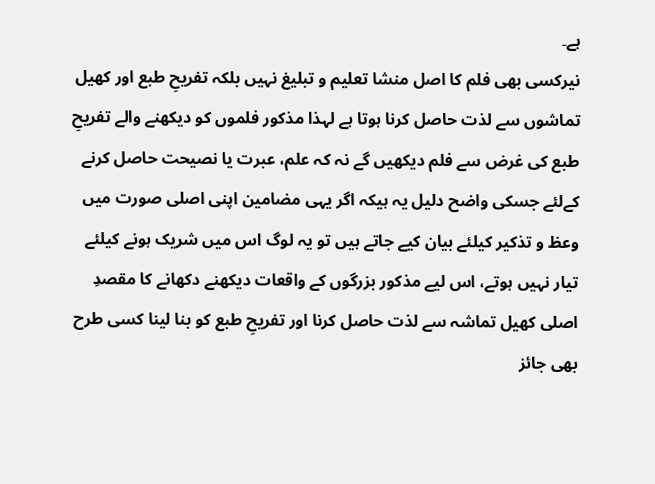ہے۔
نیرکسی بھی فلم کا اصل منشا تعلیم و تبلیغ نہیں بلکہ تفریحِ طبع اور کھیل تماشوں سے لذت حاصل کرنا ہوتا ہے لہذا مذکور فلموں کو دیکھنے والے تفریحِ طبع کی غرض سے فلم دیکھیں گے نہ کہ علم، عبرت یا نصیحت حاصل کرنے کےلئے جسکی واضح دلیل یہ ہیکہ اگر یہی مضامین اپنی اصلی صورت میں وعظ و تذکیر کیلئے بیان کیے جاتے ہیں تو یہ لوگ اس میں شریک ہونے کیلئے تیار نہیں ہوتے، اس لیے مذکور بزرگوں کے واقعات دیکھنے دکھانے کا مقصدِ اصلی کھیل تماشہ سے لذت حاصل کرنا اور تفریحِ طبع کو بنا لینا کسی طرح بھی جائز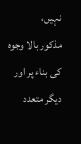نہیں،
مذکور بالا وجوہ کی بناء پر اور دیگر متعدد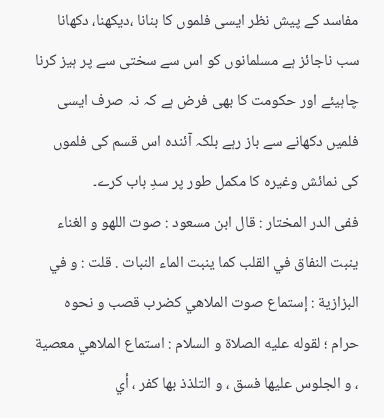مفاسد کے پیش نظر ایسی فلموں کا بنانا ،دیکھنا، دکھانا سب ناجائز ہے مسلمانوں کو اس سے سختی سے پر ہیز کرنا چاہیئے اور حکومت کا بھی فرض ہے کہ نہ صرف ایسی فلمیں دکھانے سے باز رہے بلکہ آئندہ اس قسم کی فلموں کی نمائش وغیرہ کا مکمل طور پر سدِ باب کرے۔
ففی الدر المختار : قال ابن مسعود : صوت اللهو و الغناء ينبت النفاق في القلب كما ينبت الماء النبات . قلت : و في البزازية : إستماع صوت الملاهي كضرب قصب و نحوه حرام ؛ لقوله عليه الصلاة و السلام : استماع الملاهي معصية ، و الجلوس عليها فسق ، و التلذذ بها كفر ، أي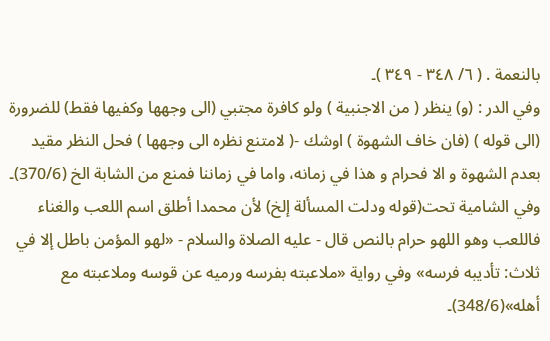بالنعمة . ( ٦/ ٣٤٨ - ٣٤٩ )۔
وفي الدر : (و) ينظر ( من الاجنبية ) ولو كافرة مجتبي (الى وجهها وكفيها فقط) للضرورة (الى قوله ) (فان خاف الشهوة ) اوشك -( لامتنع نظره الى وجهها ) فحل النظر مقيد بعدم الشهوة و الا فحرام و هذا في زمانه، واما في زماننا فمنع من الشابة الخ (370/6)۔
وفي الشامية تحت(قوله ودلت المسألة إلخ) لأن محمدا أطلق اسم اللعب والغناء فاللعب وهو اللهو حرام بالنص قال - عليه الصلاة والسلام - «لهو المؤمن باطل إلا في ثلاث: تأديبه فرسه» وفي رواية «ملاعبته بفرسه ورميه عن قوسه وملاعبته مع أهله»(348/6)۔